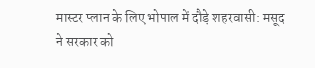मास्टर प्लान के लिए भोपाल में दौड़े शहरवासी: मसूद ने सरकार को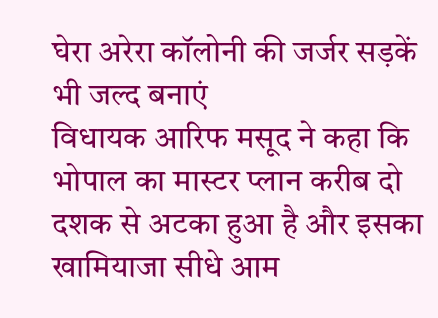घेरा अरेरा कॉलोनी की जर्जर सड़कें भी जल्द बनाएं
विधायक आरिफ मसूद ने कहा कि भोपाल का मास्टर प्लान करीब दो दशक से अटका हुआ है और इसका खामियाजा सीधे आम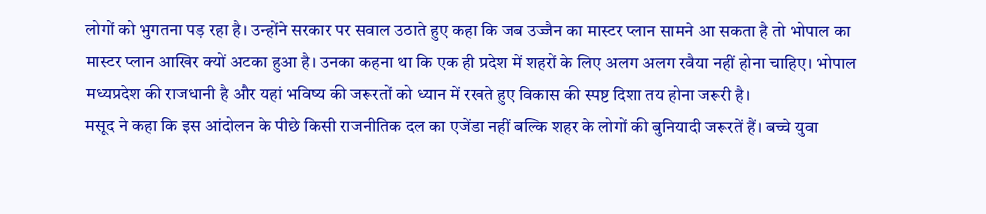लोगों को भुगतना पड़ रहा है। उन्होंने सरकार पर सवाल उठाते हुए कहा कि जब उज्जैन का मास्टर प्लान सामने आ सकता है तो भोपाल का मास्टर प्लान आखिर क्यों अटका हुआ है। उनका कहना था कि एक ही प्रदेश में शहरों के लिए अलग अलग रवैया नहीं होना चाहिए। भोपाल मध्यप्रदेश की राजधानी है और यहां भविष्य की जरूरतों को ध्यान में रखते हुए विकास की स्पष्ट दिशा तय होना जरूरी है।
मसूद ने कहा कि इस आंदोलन के पीछे किसी राजनीतिक दल का एजेंडा नहीं बल्कि शहर के लोगों की बुनियादी जरूरतें हैं। बच्चे युवा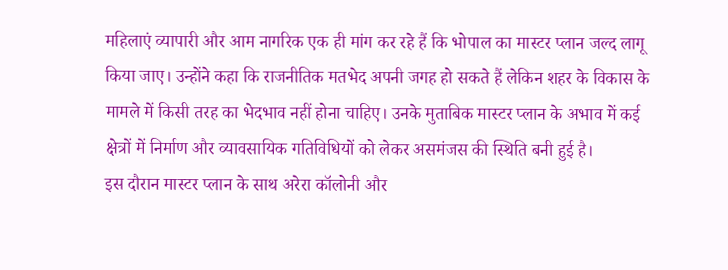महिलाएं व्यापारी और आम नागरिक एक ही मांग कर रहे हैं कि भोपाल का मास्टर प्लान जल्द लागू किया जाए। उन्होंने कहा कि राजनीतिक मतभेद अपनी जगह हो सकते हैं लेकिन शहर के विकास के मामले में किसी तरह का भेदभाव नहीं होना चाहिए। उनके मुताबिक मास्टर प्लान के अभाव में कई क्षेत्रों में निर्माण और व्यावसायिक गतिविधियों को लेकर असमंजस की स्थिति बनी हुई है।
इस दौरान मास्टर प्लान के साथ अरेरा कॉलोनी और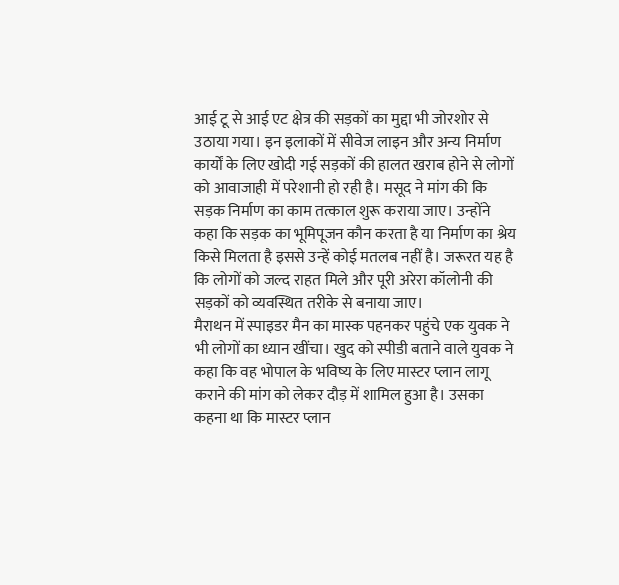आई टू से आई एट क्षेत्र की सड़कों का मुद्दा भी जोरशोर से उठाया गया। इन इलाकों में सीवेज लाइन और अन्य निर्माण कार्यों के लिए खोदी गई सड़कों की हालत खराब होने से लोगों को आवाजाही में परेशानी हो रही है। मसूद ने मांग की कि सड़क निर्माण का काम तत्काल शुरू कराया जाए। उन्होंने कहा कि सड़क का भूमिपूजन कौन करता है या निर्माण का श्रेय किसे मिलता है इससे उन्हें कोई मतलब नहीं है। जरूरत यह है कि लोगों को जल्द राहत मिले और पूरी अरेरा कॉलोनी की सड़कों को व्यवस्थित तरीके से बनाया जाए।
मैराथन में स्पाइडर मैन का मास्क पहनकर पहुंचे एक युवक ने भी लोगों का ध्यान खींचा। खुद को स्पीडी बताने वाले युवक ने कहा कि वह भोपाल के भविष्य के लिए मास्टर प्लान लागू कराने की मांग को लेकर दौड़ में शामिल हुआ है। उसका कहना था कि मास्टर प्लान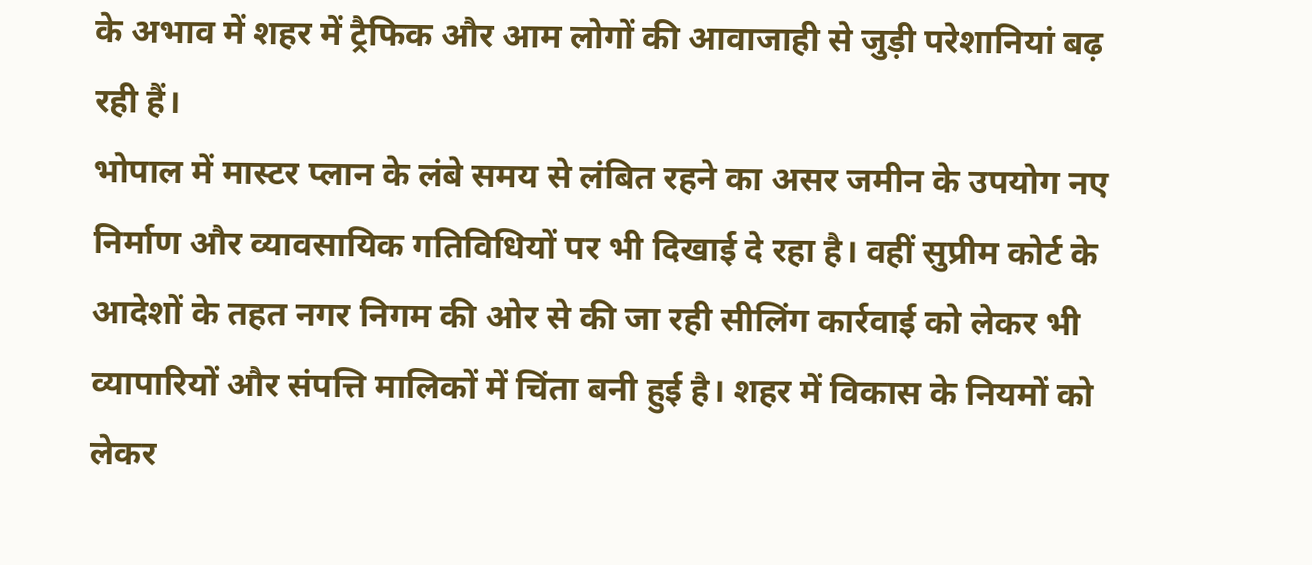के अभाव में शहर में ट्रैफिक और आम लोगों की आवाजाही से जुड़ी परेशानियां बढ़ रही हैं।
भोपाल में मास्टर प्लान के लंबे समय से लंबित रहने का असर जमीन के उपयोग नए निर्माण और व्यावसायिक गतिविधियों पर भी दिखाई दे रहा है। वहीं सुप्रीम कोर्ट के आदेशों के तहत नगर निगम की ओर से की जा रही सीलिंग कार्रवाई को लेकर भी व्यापारियों और संपत्ति मालिकों में चिंता बनी हुई है। शहर में विकास के नियमों को लेकर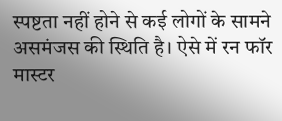स्पष्टता नहीं होने से कई लोगों के सामने असमंजस की स्थिति है। ऐसे में रन फॉर मास्टर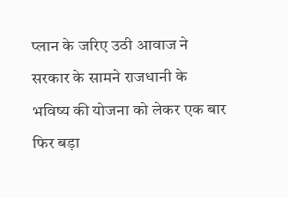प्लान के जरिए उठी आवाज ने सरकार के सामने राजधानी के भविष्य की योजना को लेकर एक बार फिर बड़ा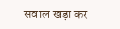सवाल खड़ा कर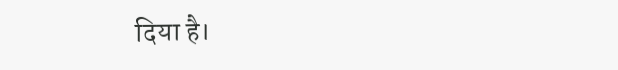दिया है।